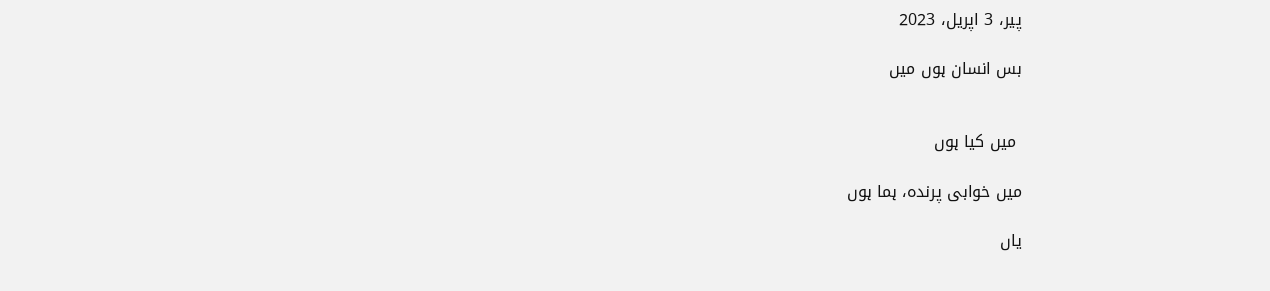پیر، 3 اپریل، 2023

بس انسان ہوں میں


 میں کیا ہوں

میں خوابی پرندہ، ہما ہوں

یاں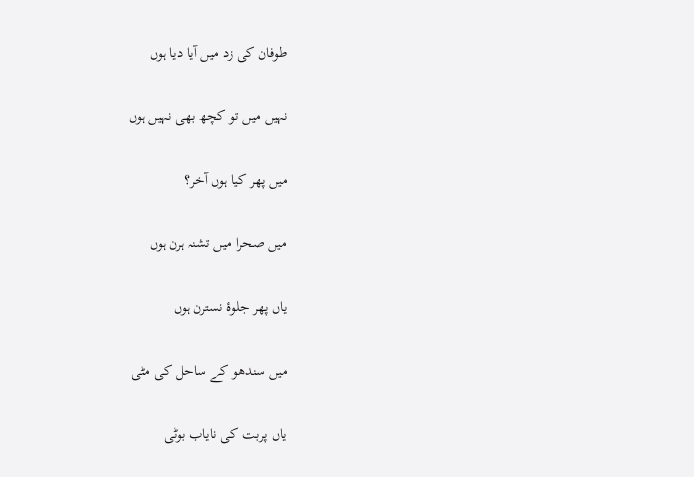طوفان کی زد میں آیا دیا ہوں

نہیں میں تو کچھ بھی نہیں ہوں

میں پھر کیا ہوں آخر؟

میں صحرا میں تشنہ ہرن ہوں

یاں پھر جلوۂ نسترن ہوں

میں سندھو کے ساحل کی مٹی

یاں پربت کی نایاب بوٹی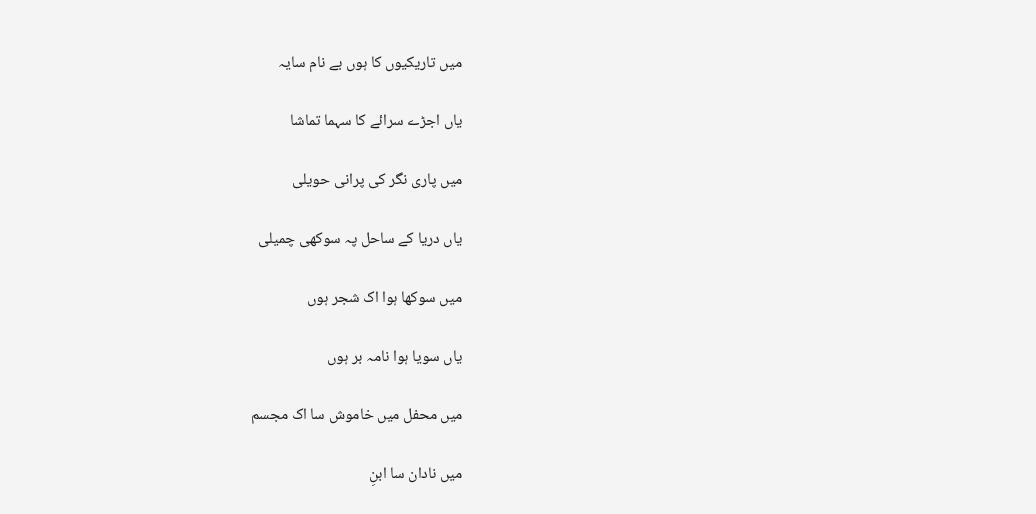میں تاریکیوں کا ہوں بے نام سایہ

یاں اجڑے سرائے کا سہما تماشا

میں پاری نگر کی پرانی حویلی

یاں دریا کے ساحل پہ سوکھی چمیلی

میں سوکھا ہوا اک شجر ہوں

یاں سویا ہوا نامہ بر ہوں

میں محفل میں خاموش سا اک مجسم

میں نادان سا ابنِ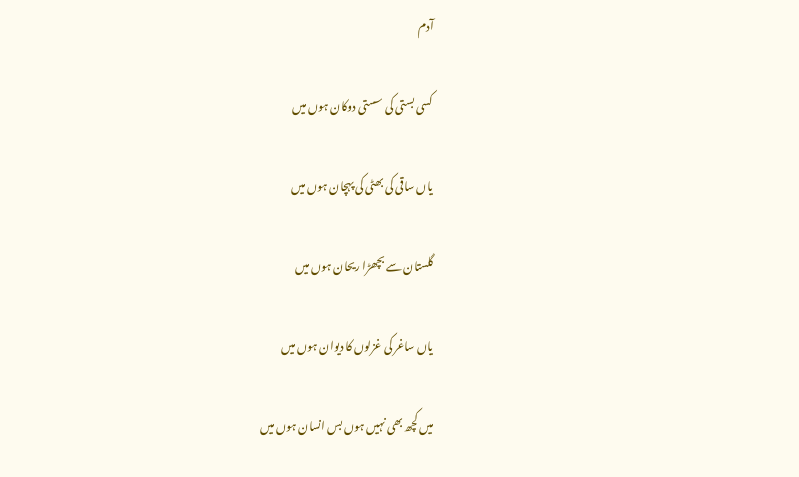آدم

کسی بستی کی سستی دوکان ہوں میں

یاں ساقی کی بھٹی کی پہچان ہوں میں

گلستان سے بچھڑا ریحان ہوں میں

یاں ساغر کی غزلوں کا دیوان ہوں میں

میں کچھ بھی نہیں ہوں بس انسان ہوں میں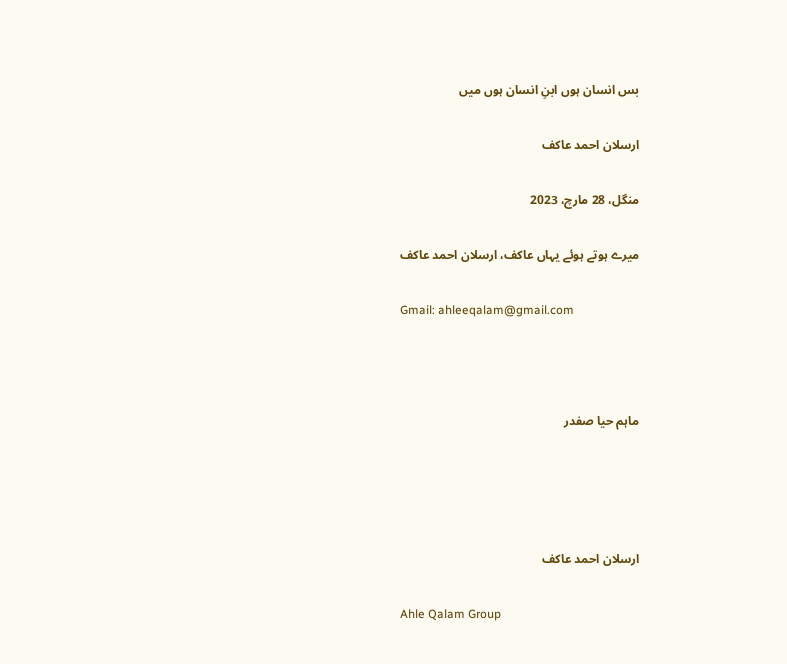بس انسان ہوں ابنِ انسان ہوں میں

ارسلان احمد عاکف

منگل، 28 مارچ، 2023

میرے ہوتے ہوئے یہاں عاکف، ارسلان احمد عاکف

Gmail: ahleeqalam@gmail.com



ماہم حیا صفدر




ارسلان احمد عاکف

Ahle Qalam Group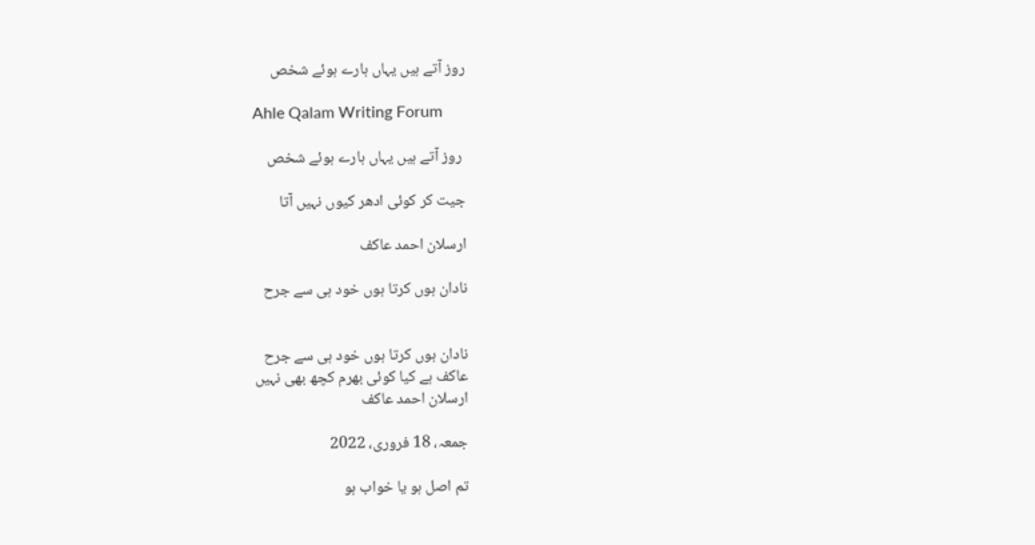روز آتے ہیں یہاں ہارے ہوئے شخص

Ahle Qalam Writing Forum

 روز آتے ہیں یہاں ہارے ہوئے شخص

جیت کر کوئی ادھر کیوں نہیں آتا

ارسلان احمد عاکف

نادان ہوں کرتا ہوں خود ہی سے جرح


نادان ہوں کرتا ہوں خود ہی سے جرح
عاکف ہے کیا کوئی بھرم کچھ بھی نہیں
ارسلان احمد عاکف

جمعہ، 18 فروری، 2022

تم اصل ہو یا خواب ہو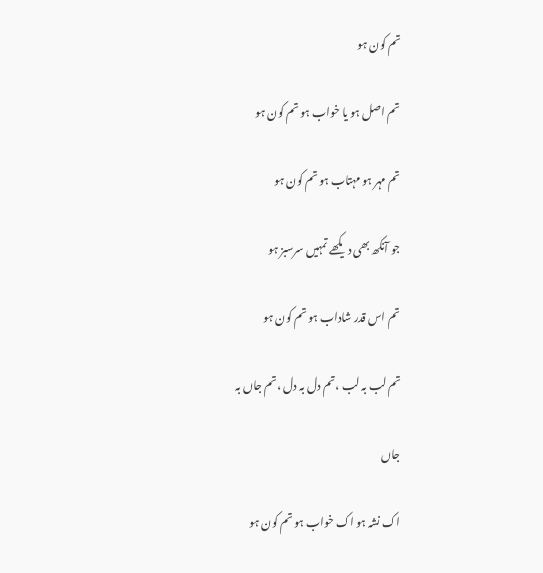تم کون ہو

تم اصل ہو یا خواب ہو تم کون ہو

تم مہر ہو مہتاب ہو تم کون ہو

جو آنکھ بھی دیکھے تمہیں سرسبز ہو

تم اس قدر شاداب ہو تم کون ہو

تم لب بہ لب ،تم دل بہ دل ،تم جاں بہ

جاں

اک نشہ ہو اک خواب ہو تم کون ہو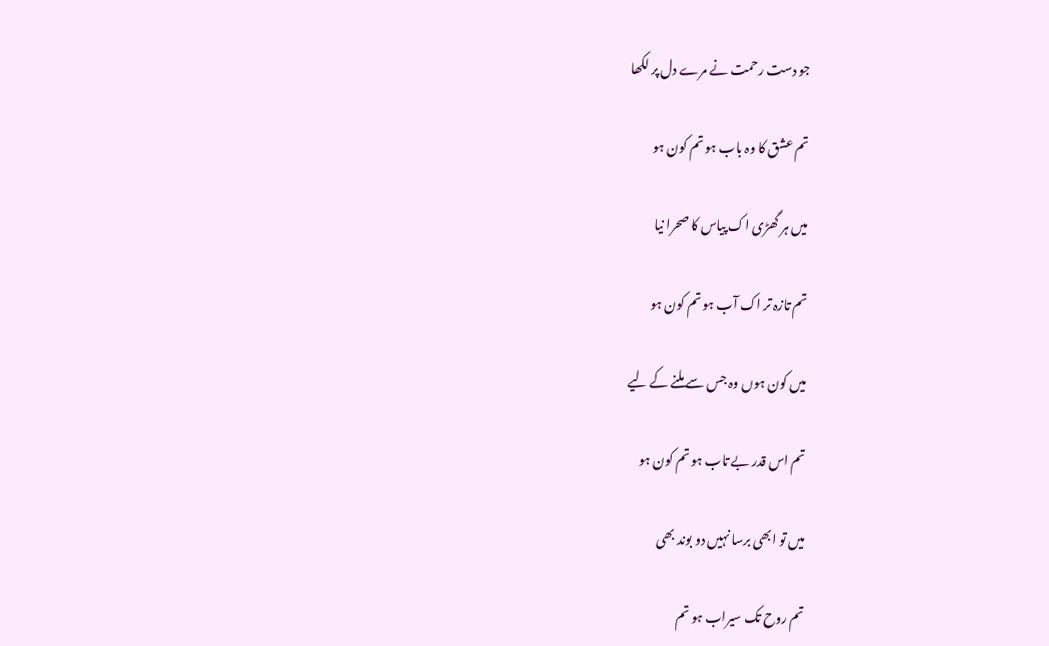جو دست رحمت نے مرے دل پر لکھا

تم عشق کا وہ باب ہو تم کون ہو

میں ہر گھڑی اک پیاس کا صحرا نیا

تم تازہ تر اک آب ہو تم کون ہو

میں کون ہوں وہ جس سے ملنے کے لیے

تم اس قدر بے تاب ہو تم کون ہو

میں تو ابھی برسا نہیں دو بوند بھی

تم روح تک سیراب ہو تم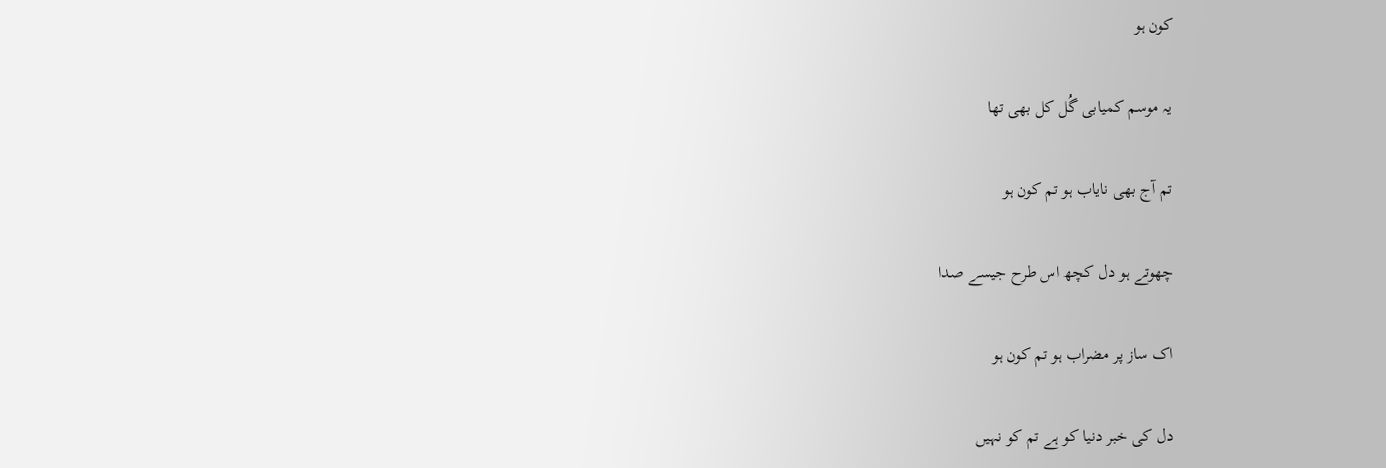کون ہو

یہ موسم کمیابی گُل کل بھی تھا

تم آج بھی نایاب ہو تم کون ہو

چھوتے ہو دل کچھ اس طرح جیسے صدا

اک ساز پر مضراب ہو تم کون ہو

دل کی خبر دنیا کو ہے تم کو نہیں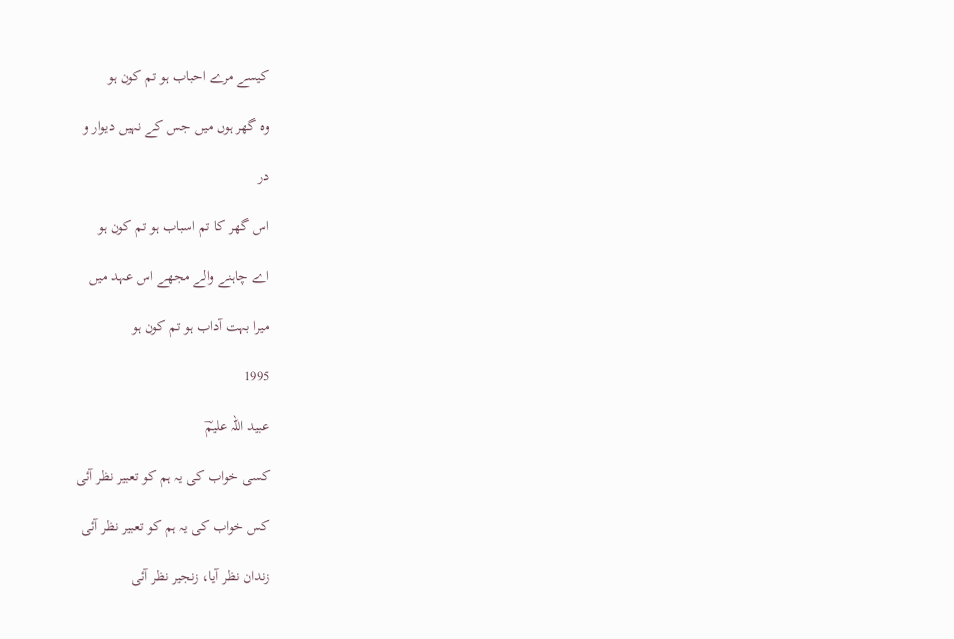کیسے مرے احباب ہو تم کون ہو

وہ گھر ہوں میں جس کے نہیں دیوار و

در

اس گھر کا تم اسباب ہو تم کون ہو

اے چاہنے والے مجھے اس عہد میں

میرا بہت آداب ہو تم کون ہو

1995

عبید اللہ علیمؔ

کسی خواب کی یہ ہم کو تعبیر نظر آئی

کس خواب کی یہ ہم کو تعبیر نظر آئی

زندان نظر آیا، زنجیر نظر آئی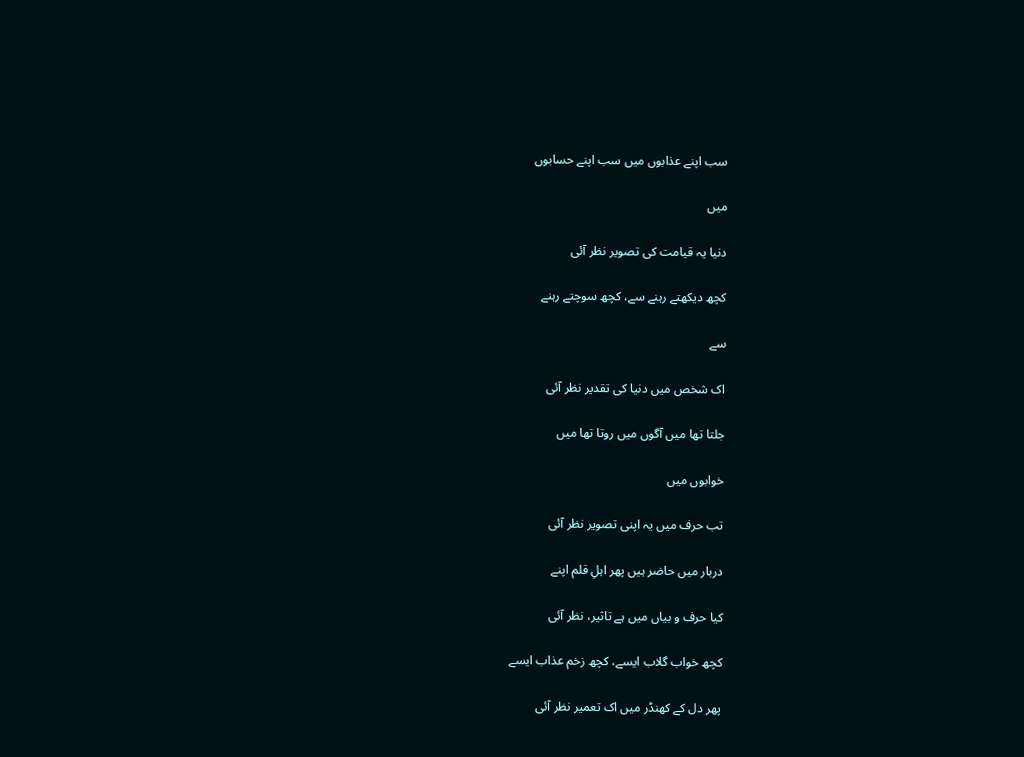سب اپنے عذابوں میں سب اپنے حسابوں

میں

دنیا یہ قیامت کی تصویر نظر آئی

کچھ دیکھتے رہنے سے، کچھ سوچتے رہنے

سے

اک شخص میں دنیا کی تقدیر نظر آئی

جلتا تھا میں آگوں میں روتا تھا میں

خوابوں میں

تب حرف میں یہ اپنی تصویر نظر آئی

دربار میں حاضر ہیں پھر اہلِ قلم اپنے

کیا حرف و بیاں میں ہے تاثیر، نظر آئی

کچھ خواب گلاب ایسے، کچھ زخم عذاب ایسے

پھر دل کے کھنڈر میں اک تعمیر نظر آئی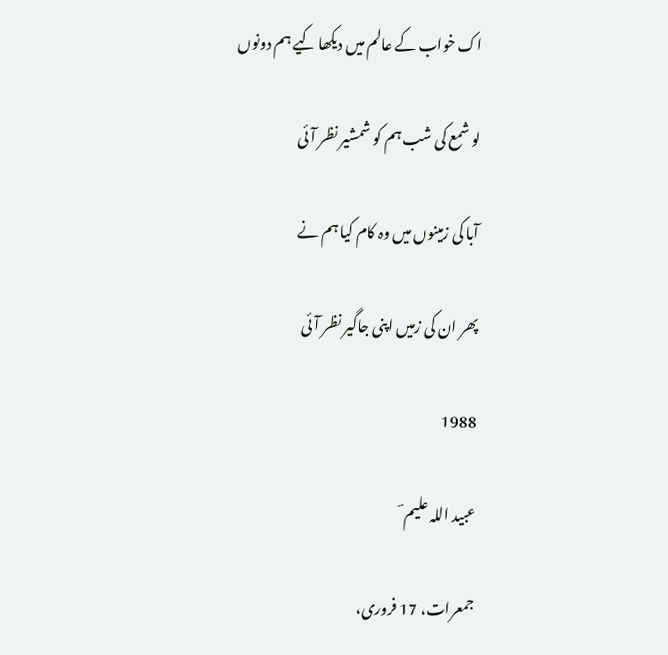اک خواب کے عالم میں دیکھا کیے ہم دونوں

لو شمع کی شب ہم کو شمشیر نظر آئی

آبا کی زمینوں میں وہ کام کیا ہم نے

پھر ان کی زمیں اپنی جاگیر نظر آئی

1988

عبید اللہ علیم ؔ

جمعرات، 17 فروری،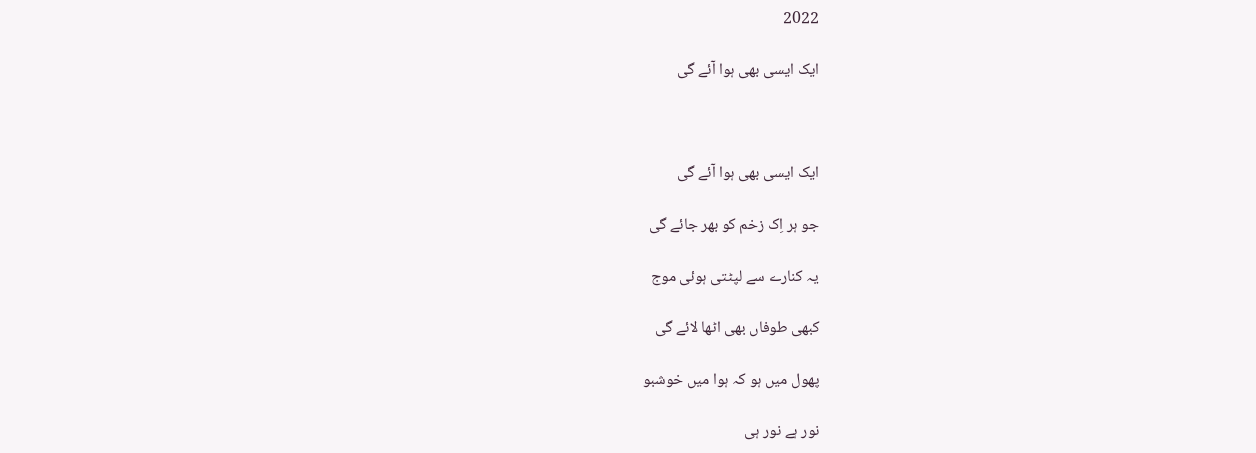2022

ایک ایسی بھی ہوا آئے گی



ایک ایسی بھی ہوا آئے گی

جو ہر اِک زخم کو بھر جائے گی

یہ کنارے سے لپٹتی ہوئی موج

کبھی طوفاں بھی اٹھا لائے گی

پھول میں ہو کہ ہوا میں خوشبو

نور ہے نور ہی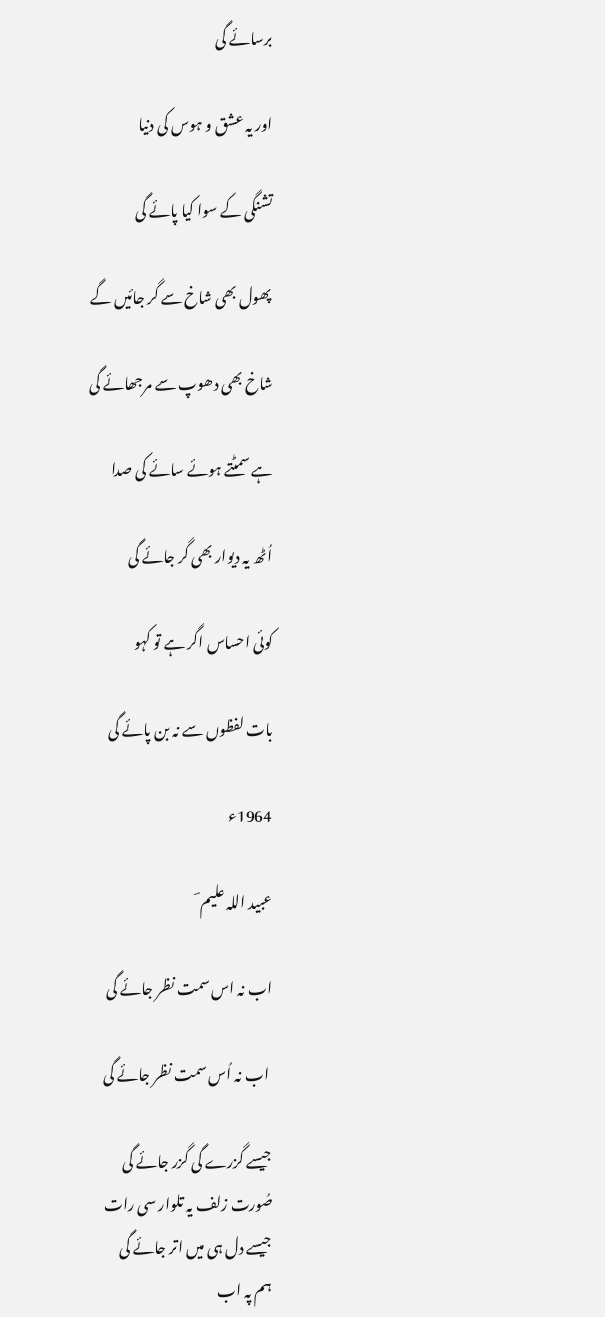برسائے گی

اور یہ عشق و ہوس کی دنیا

تشنگی کے سوا کیا پائے گی

پھول بھی شاخ سے گر جائیں گے

شاخ بھی دھوپ سے مرجھائے گی

ہے سمٹتے ہوئے سائے کی صدا

اُٹھ یہ دیوار بھی گر جائے گی

کوئی احساس اگر ہے تو کہو

بات لفظوں سے نہ بن پائے گی

1964ء

عبید اللہ علیم ؔ

اب نہ اس سمت نظر جائے گی

 اب نہ اُس سمت نظر جائے گی

جیسے گزرے گی گزر جائے گی
صُورت زلف یہ تلوار سی رات
جیسے دل ہی میں اتر جائے گی
ہم پہ اب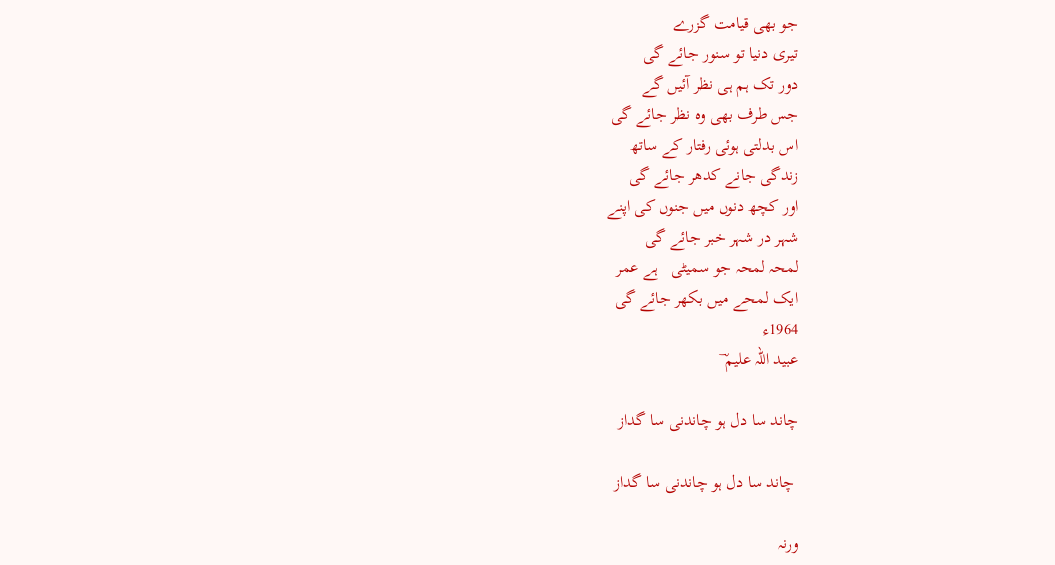جو بھی قیامت گزرے
تیری دنیا تو سنور جائے گی
دور تک ہم ہی نظر آئیں گے
جس طرف بھی وہ نظر جائے گی
اس بدلتی ہوئی رفتار کے ساتھ
زندگی جانے کدھر جائے گی
اور کچھ دنوں میں جنوں کی اپنے
شہر در شہر خبر جائے گی
لمحہ لمحہ جو سمیٹی   ہے عمر
ایک لمحے میں بکھر جائے گی
1964ء
عبید اللہ علیم ؔ

چاند سا دل ہو چاندنی سا گداز

 چاند سا دل ہو چاندنی سا گداز

ورنہ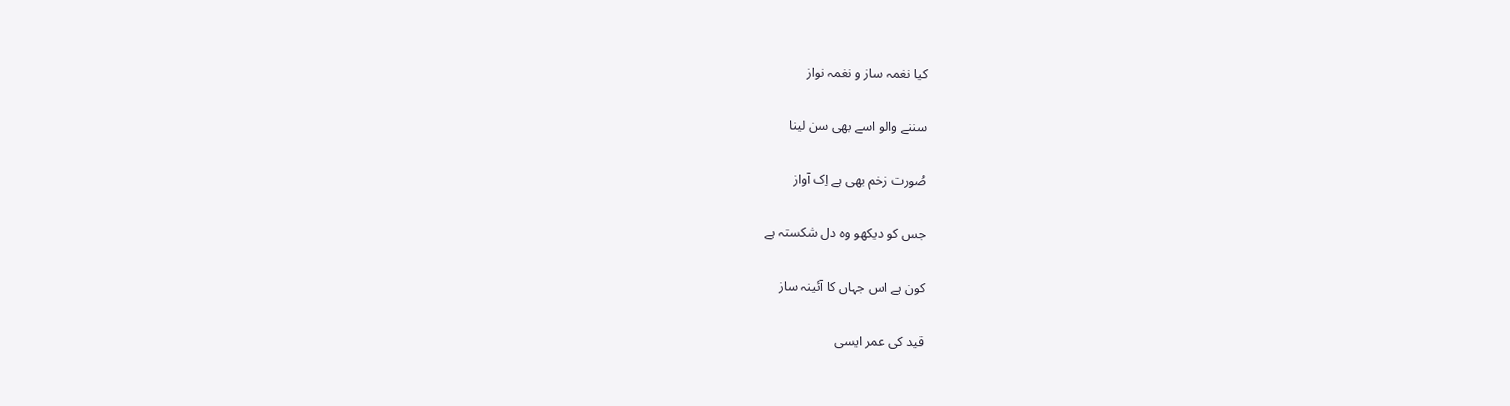کیا نغمہ ساز و نغمہ نواز

سننے والو اسے بھی سن لینا

صُورت زخم بھی ہے اِک آواز

جس کو دیکھو وہ دل شکستہ ہے

کون ہے اس جہاں کا آئینہ ساز

قید کی عمر ایسی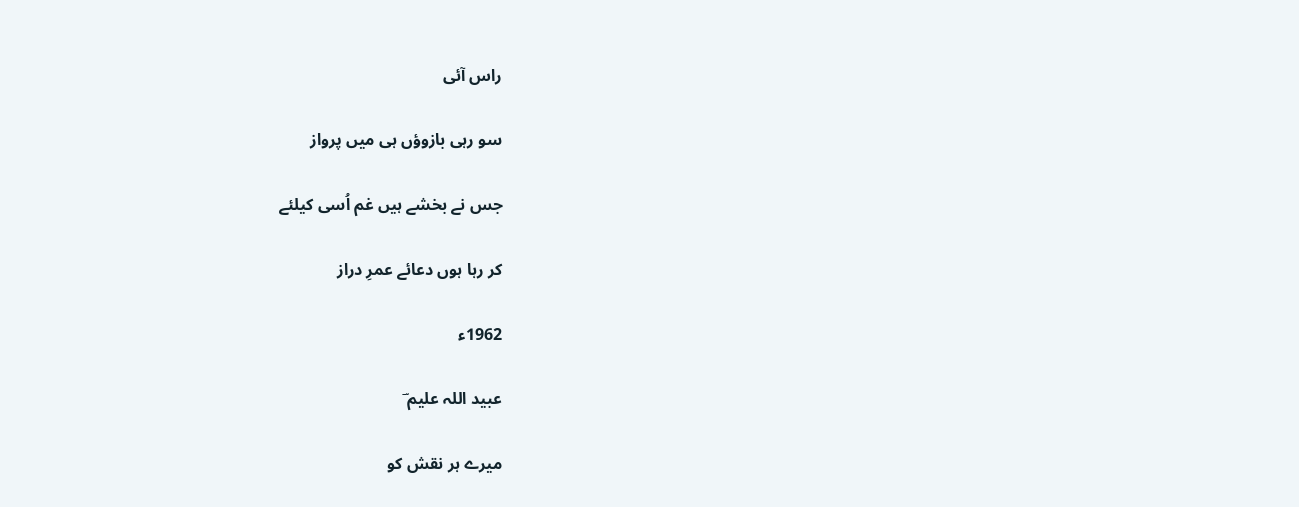راس آئی

سو رہی بازوؤں ہی میں پرواز

جس نے بخشے ہیں غم اُسی کیلئے

کر رہا ہوں دعائے عمرِ دراز

1962ء

عبید اللہ علیم ؔ

میرے ہر نقش کو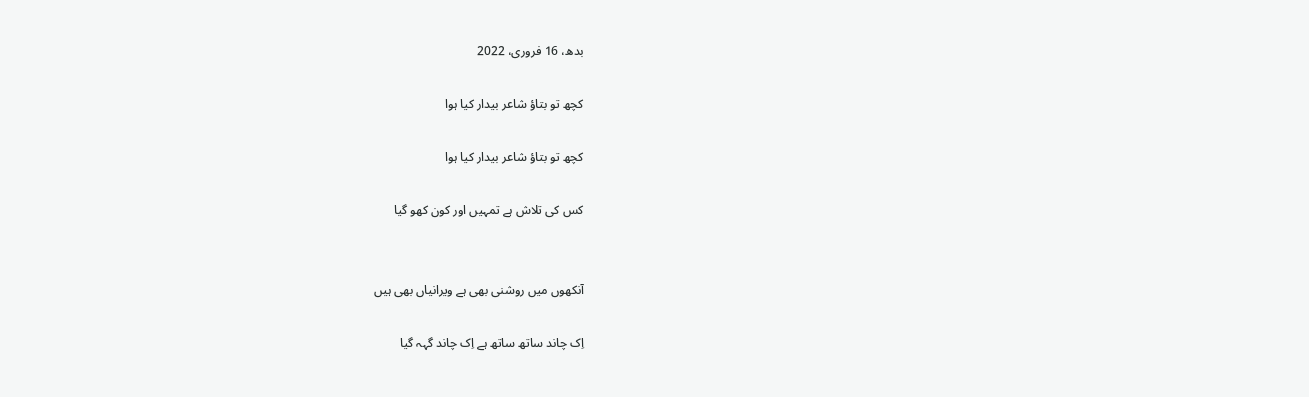بدھ، 16 فروری، 2022

کچھ تو بتاؤ شاعر بیدار کیا ہوا

کچھ تو بتاؤ شاعر بیدار کیا ہوا

کس کی تلاش ہے تمہیں اور کون کھو گیا


آنکھوں میں روشنی بھی ہے ویرانیاں بھی ہیں

اِک چاند ساتھ ساتھ ہے اِک چاند گہہ گیا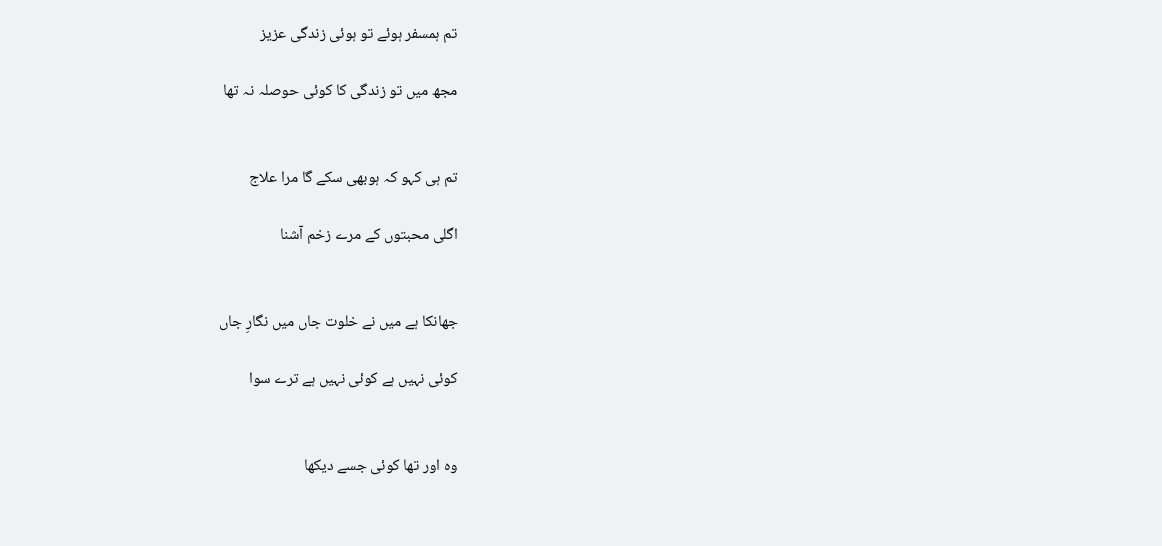تم ہمسفر ہوئے تو ہوئی زندگی عزیز

مجھ میں تو زندگی کا کوئی حوصلہ نہ تھا


تم ہی کہو کہ ہوبھی سکے گا مرا علاج

اگلی محبتوں کے مرے زخم آشنا


جھانکا ہے میں نے خلوت جاں میں نگارِ جاں

کوئی نہیں ہے کوئی نہیں ہے ترے سوا


وہ اور تھا کوئی جسے دیکھا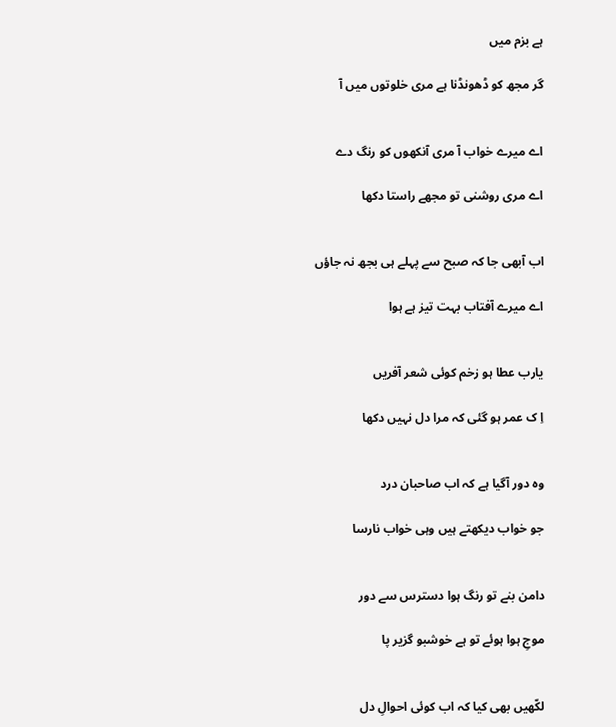ہے بزم میں

گر مجھ کو ڈھونڈنا ہے مری خلوتوں میں آ


اے میرے خواب آ مری آنکھوں کو رنگ دے

اے مری روشنی تو مجھے راستا دکھا


اب آبھی جا کہ صبح سے پہلے ہی بجھ نہ جاؤں

اے میرے آفتاب بہت تیز ہے ہوا


یارب عطا ہو زخم کوئی شعر آفریں

اِ ک عمر ہو گئی کہ مرا دل نہیں دکھا


وہ دور آگیا ہے کہ اب صاحبان درد

جو خواب دیکھتے ہیں وہی خواب نارسا


دامن بنے تو رنگ ہوا دسترس سے دور

موجِ ہوا ہوئے تو ہے خوشبو گزیر پا


لکّھیں بھی کیا کہ اب کوئی احوالِ دل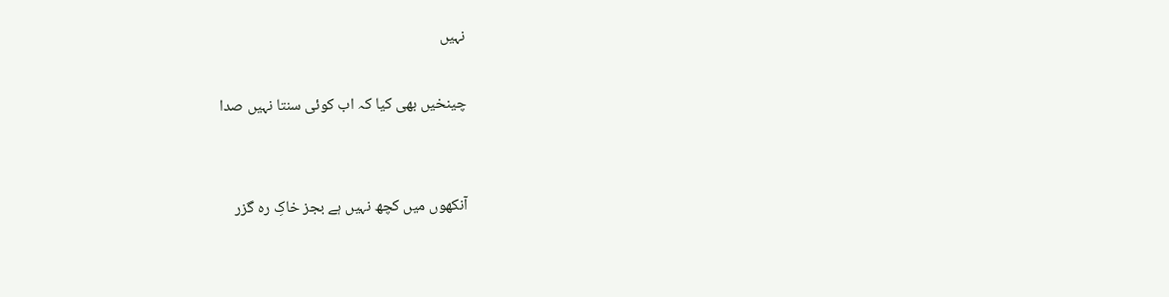نہیں

چینخیں بھی کیا کہ اب کوئی سنتا نہیں صدا


آنکھوں میں کچھ نہیں ہے بجز خاکِ رہ گزر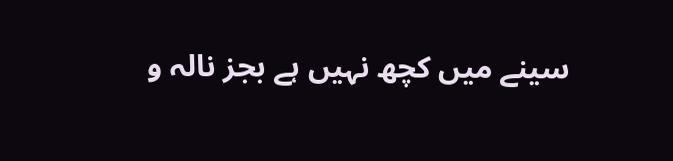سینے میں کچھ نہیں ہے بجز نالہ و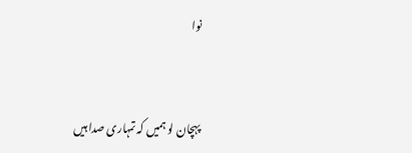نوا


پہچان لو ہمیں کہ تمہاری صدا ہیں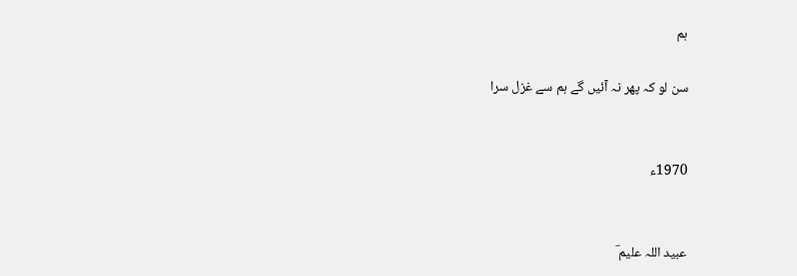ہم

سن لو کہ پھر نہ آئیں گے ہم سے غزل سرا


1970ء


عبید اللہ علیم ؔ